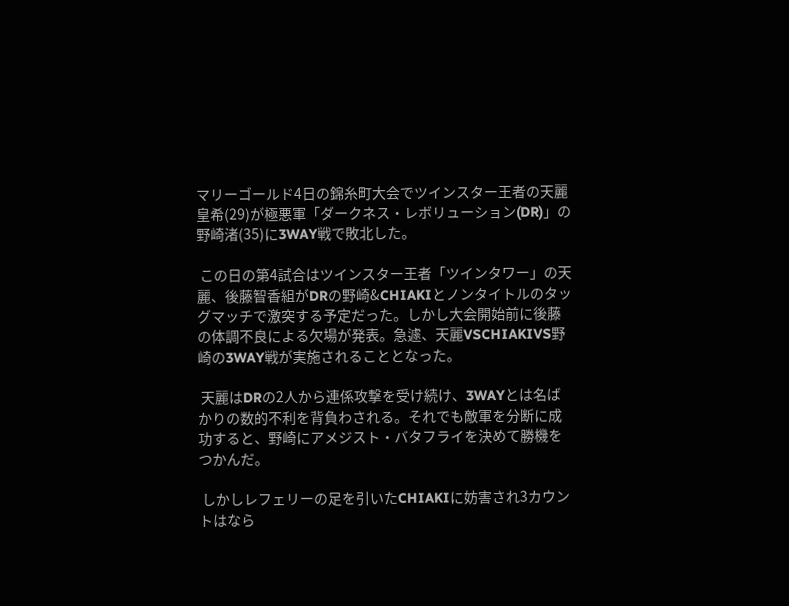マリーゴールド4日の錦糸町大会でツインスター王者の天麗皇希(29)が極悪軍「ダークネス・レボリューション(DR)」の野崎渚(35)に3WAY戦で敗北した。

 この日の第4試合はツインスター王者「ツインタワー」の天麗、後藤智香組がDRの野崎&CHIAKIとノンタイトルのタッグマッチで激突する予定だった。しかし大会開始前に後藤の体調不良による欠場が発表。急遽、天麗VSCHIAKIVS野崎の3WAY戦が実施されることとなった。

 天麗はDRの2人から連係攻撃を受け続け、3WAYとは名ばかりの数的不利を背負わされる。それでも敵軍を分断に成功すると、野崎にアメジスト・バタフライを決めて勝機をつかんだ。

 しかしレフェリーの足を引いたCHIAKIに妨害され3カウントはなら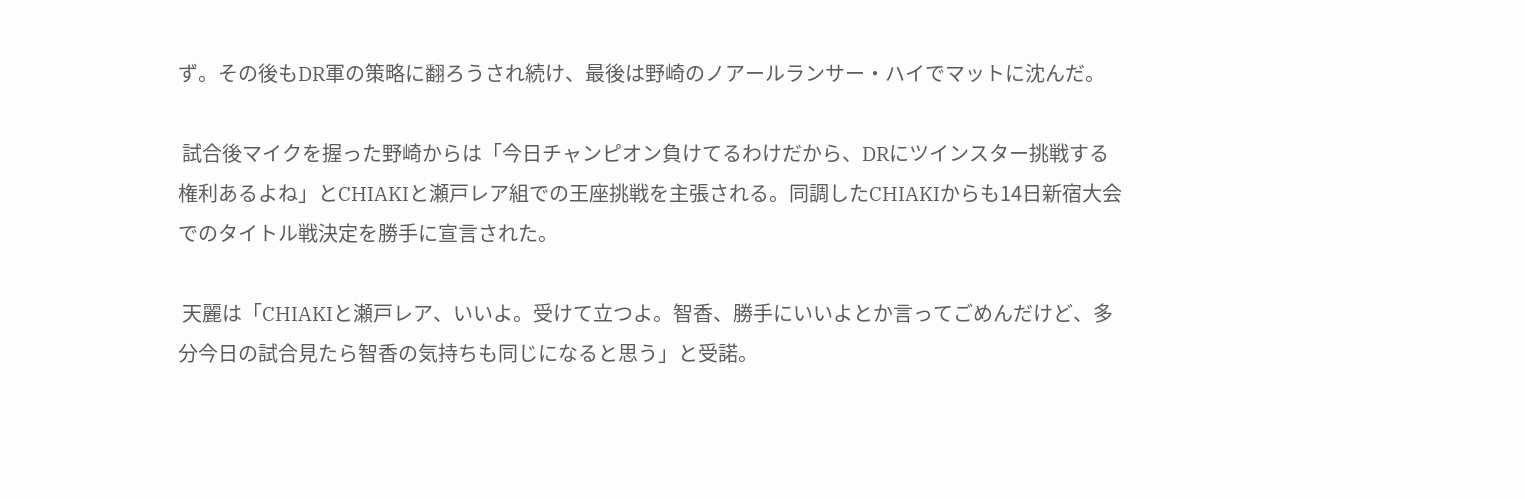ず。その後もDR軍の策略に翻ろうされ続け、最後は野崎のノアールランサー・ハイでマットに沈んだ。

 試合後マイクを握った野崎からは「今日チャンピオン負けてるわけだから、DRにツインスター挑戦する権利あるよね」とCHIAKIと瀬戸レア組での王座挑戦を主張される。同調したCHIAKIからも14日新宿大会でのタイトル戦決定を勝手に宣言された。

 天麗は「CHIAKIと瀬戸レア、いいよ。受けて立つよ。智香、勝手にいいよとか言ってごめんだけど、多分今日の試合見たら智香の気持ちも同じになると思う」と受諾。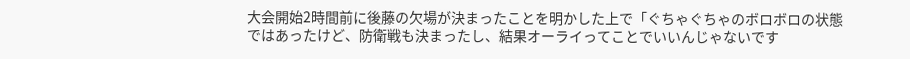大会開始2時間前に後藤の欠場が決まったことを明かした上で「ぐちゃぐちゃのボロボロの状態ではあったけど、防衛戦も決まったし、結果オーライってことでいいんじゃないです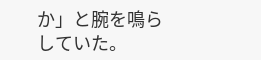か」と腕を鳴らしていた。